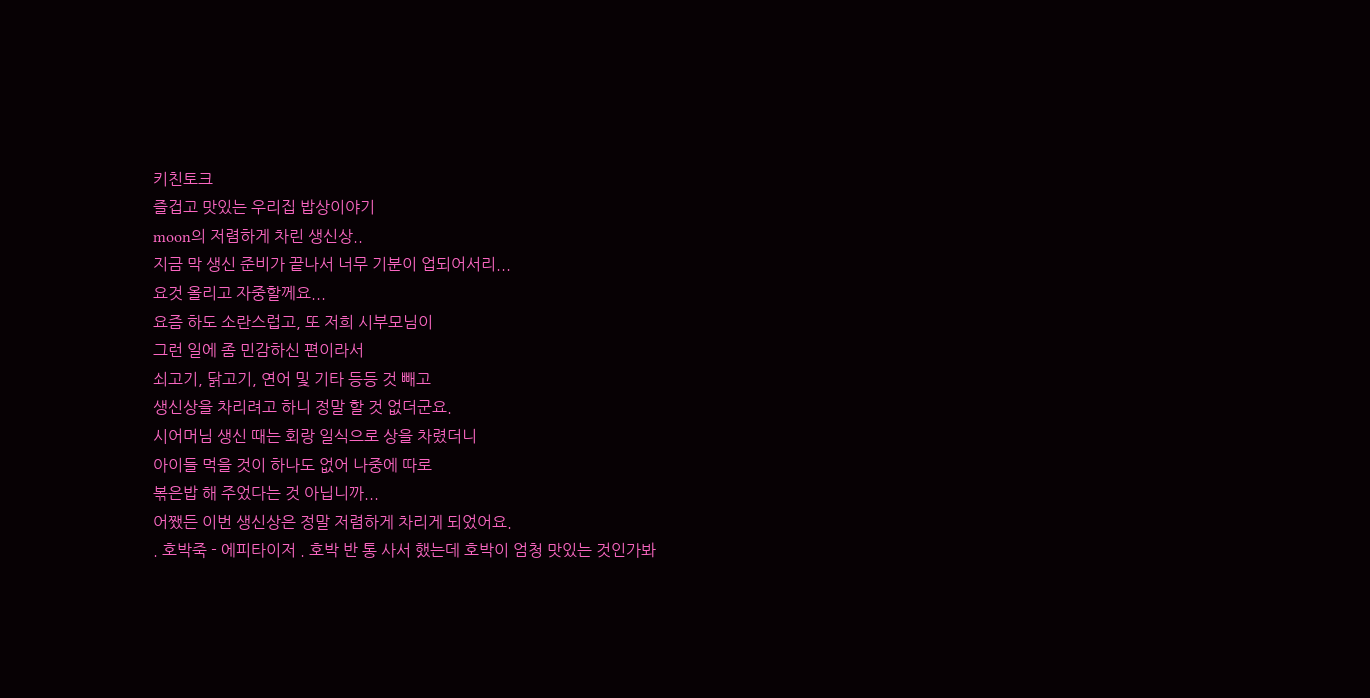키친토크
즐겁고 맛있는 우리집 밥상이야기
moon의 저렴하게 차린 생신상..
지금 막 생신 준비가 끝나서 너무 기분이 업되어서리...
요것 올리고 자중할께요...
요즘 하도 소란스럽고, 또 저희 시부모님이
그런 일에 좀 민감하신 편이라서
쇠고기, 닭고기, 연어 및 기타 등등 것 빼고
생신상을 차리려고 하니 정말 할 것 없더군요.
시어머님 생신 때는 회랑 일식으로 상을 차렸더니
아이들 먹을 것이 하나도 없어 나중에 따로
볶은밥 해 주었다는 것 아닙니까...
어쨌든 이번 생신상은 정말 저렴하게 차리게 되었어요.
. 호박죽 - 에피타이저 . 호박 반 통 사서 했는데 호박이 엄청 맛있는 것인가봐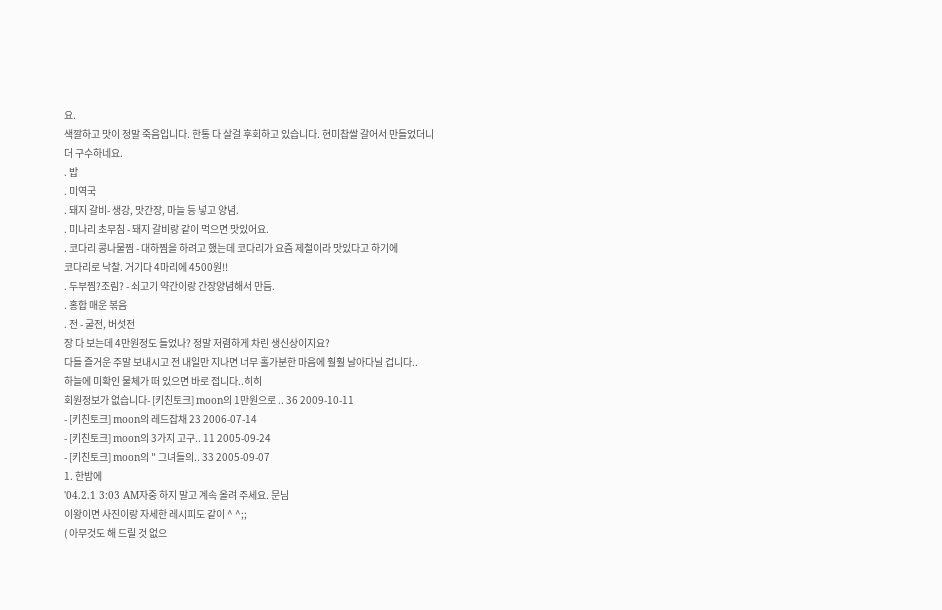요.
색깔하고 맛이 정말 죽음입니다. 한통 다 살걸 후회하고 있습니다. 현미찹쌀 갈어서 만들었더니
더 구수하네요.
. 밥
. 미역국
. 돼지 갈비- 생강, 맛간장, 마늘 등 넣고 양념.
. 미나리 초무침 - 돼지 갈비랑 같이 먹으면 맛있어요.
. 코다리 콩나물찜 - 대하찜을 하려고 했는데 코다리가 요즘 제철이라 맛있다고 하기에
코다리로 낙찰. 거기다 4마리에 4500원!!
. 두부찜?조림? - 쇠고기 약간이랑 간장양념해서 만듬.
. 홍합 매운 볶음
. 전 - 굴전, 버섯전
장 다 보는데 4만원정도 들었나? 정말 저렴하게 차린 생신상이지요?
다들 즐거운 주말 보내시고 전 내일만 지나면 너무 홀가분한 마음에 훨훨 날아다닐 겁니다..
하늘에 미확인 물체가 떠 있으면 바로 접니다..히히
회원정보가 없습니다- [키친토크] moon의 1만원으로 .. 36 2009-10-11
- [키친토크] moon의 레드잡채 23 2006-07-14
- [키친토크] moon의 3가지 고구.. 11 2005-09-24
- [키친토크] moon의 " 그녀들의.. 33 2005-09-07
1. 한밤에
'04.2.1 3:03 AM자중 하지 말고 계속 올려 주세요. 문님
이왕이면 사진이랑 자세한 레시피도 같이 ^ ^;;
( 아무것도 해 드릴 것 없으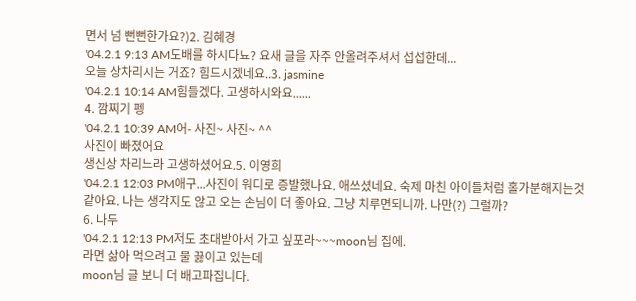면서 넘 뻔뻔한가요?)2. 김혜경
'04.2.1 9:13 AM도배를 하시다뇨? 요새 글을 자주 안올려주셔서 섭섭한데...
오늘 상차리시는 거죠? 힘드시겠네요..3. jasmine
'04.2.1 10:14 AM힘들겠다. 고생하시와요......
4. 깜찌기 펭
'04.2.1 10:39 AM어- 사진~ 사진~ ^^
사진이 빠졌어요
생신상 차리느라 고생하셨어요.5. 이영희
'04.2.1 12:03 PM애구...사진이 워디로 증발했나요. 애쓰셨네요. 숙제 마친 아이들처럼 홀가분해지는것 같아요. 나는 생각지도 않고 오는 손님이 더 좋아요. 그냥 치루면되니까. 나만(?) 그럴까?
6. 나두
'04.2.1 12:13 PM저도 초대받아서 가고 싶포라~~~moon님 집에.
라면 삶아 먹으려고 물 끓이고 있는데
moon님 글 보니 더 배고파집니다.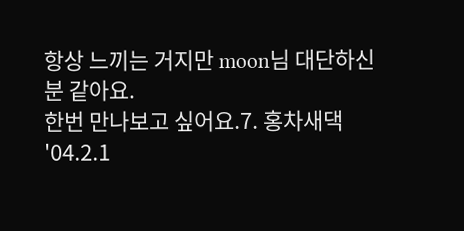항상 느끼는 거지만 moon님 대단하신 분 같아요.
한번 만나보고 싶어요.7. 홍차새댁
'04.2.1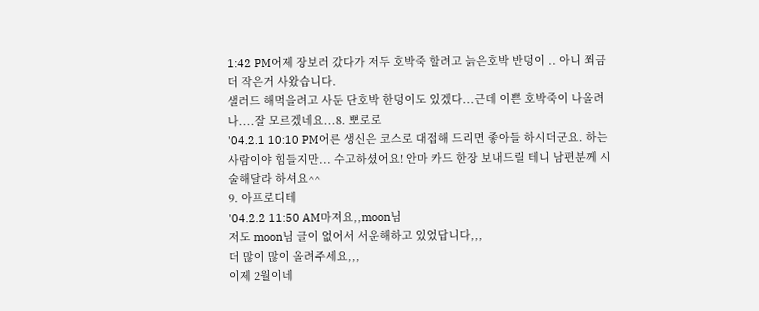1:42 PM어제 장보러 갔다가 저두 호박죽 할려고 늙은호박 반덩이 .. 아니 쬐금 더 작은거 사왔습니다.
샐러드 해먹을려고 사둔 단호박 한덩이도 있겠다...근데 이쁜 호박죽이 나올려나....잘 모르겠네요...8. 뽀로로
'04.2.1 10:10 PM어른 생신은 코스로 대접해 드리면 좋아들 하시더군요. 하는 사람이야 힘들지만... 수고하셨어요! 안마 카드 한장 보내드릴 테니 남편분께 시술해달라 하셔요^^
9. 아프로디테
'04.2.2 11:50 AM마져요,,moon님
저도 moon님 글이 없어서 서운해하고 있었답니다,,,
더 많이 많이 올려주세요,,,
이제 2월이네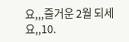요,,,즐거운 2월 되세요,,10.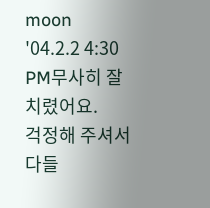moon
'04.2.2 4:30 PM무사히 잘 치렸어요.
걱정해 주셔서 다들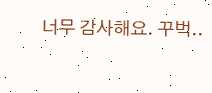너무 감사해요. 꾸벅..